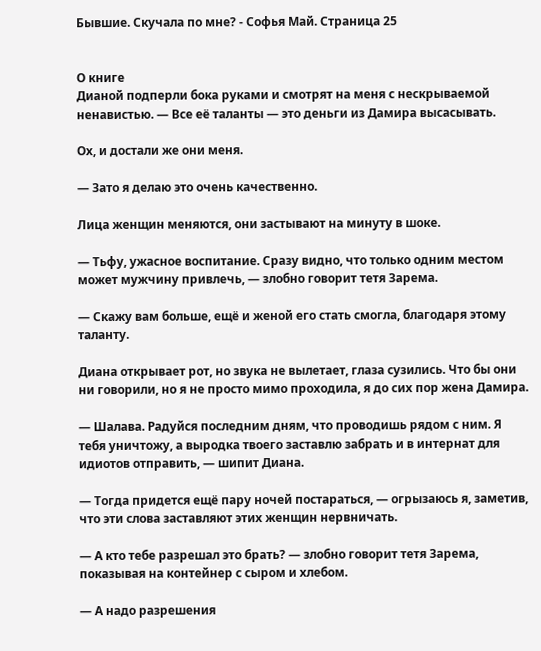Бывшие. Скучала по мне? - Софья Май. Страница 25


О книге
Дианой подперли бока руками и смотрят на меня с нескрываемой ненавистью. — Все её таланты — это деньги из Дамира высасывать.

Ох, и достали же они меня.

— Зато я делаю это очень качественно.

Лица женщин меняются, они застывают на минуту в шоке.

— Тьфу, ужасное воспитание. Сразу видно, что только одним местом может мужчину привлечь, — злобно говорит тетя Зарема.

— Скажу вам больше, ещё и женой его стать смогла, благодаря этому таланту.

Диана открывает рот, но звука не вылетает, глаза сузились. Что бы они ни говорили, но я не просто мимо проходила, я до сих пор жена Дамира.

— Шалава. Радуйся последним дням, что проводишь рядом с ним. Я тебя уничтожу, а выродка твоего заставлю забрать и в интернат для идиотов отправить, — шипит Диана.

— Тогда придется ещё пару ночей постараться, — огрызаюсь я, заметив, что эти слова заставляют этих женщин нервничать.

— А кто тебе разрешал это брать? — злобно говорит тетя Зарема, показывая на контейнер с сыром и хлебом.

— А надо разрешения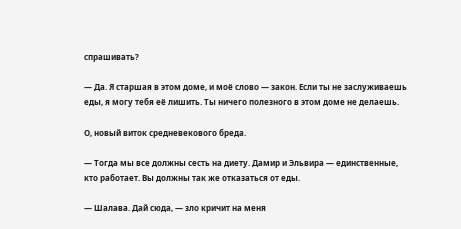спрашивать?

— Да. Я старшая в этом доме, и моё слово — закон. Если ты не заслуживаешь еды, я могу тебя её лишить. Ты ничего полезного в этом доме не делаешь.

О, новый виток средневекового бреда.

— Тогда мы все должны сесть на диету. Дамир и Эльвира — единственные, кто работает. Вы должны так же отказаться от еды.

— Шалава. Дай сюда, — зло кричит на меня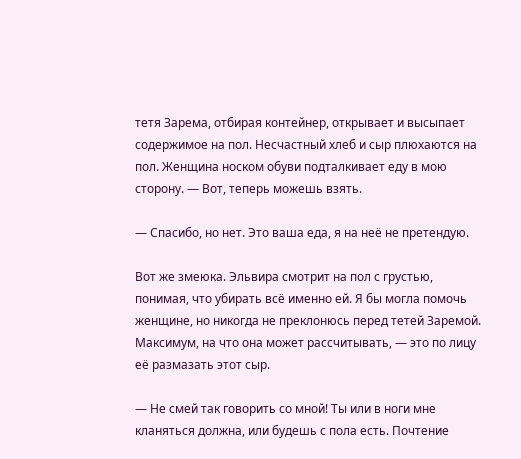тетя Зарема, отбирая контейнер, открывает и высыпает содержимое на пол. Несчастный хлеб и сыр плюхаются на пол. Женщина носком обуви подталкивает еду в мою сторону. — Вот, теперь можешь взять.

— Спасибо, но нет. Это ваша еда, я на неё не претендую.

Вот же змеюка. Эльвира смотрит на пол с грустью, понимая, что убирать всё именно ей. Я бы могла помочь женщине, но никогда не преклонюсь перед тетей Заремой. Максимум, на что она может рассчитывать, — это по лицу её размазать этот сыр.

— Не смей так говорить со мной! Ты или в ноги мне кланяться должна, или будешь с пола есть. Почтение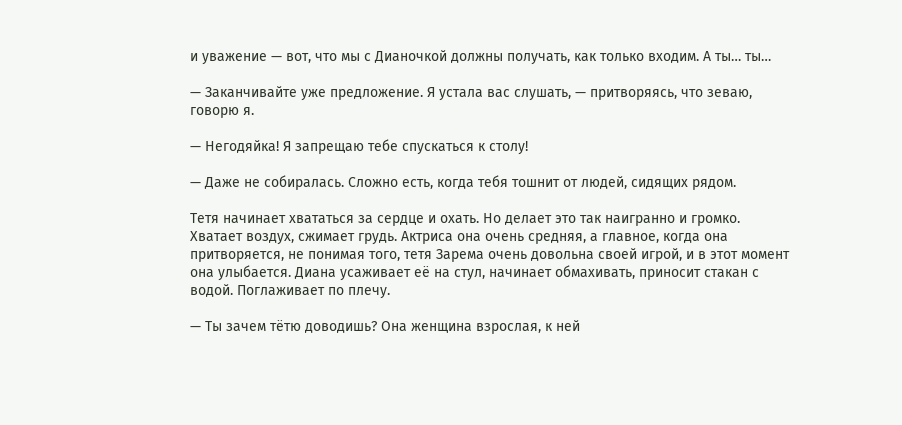и уважение — вот, что мы с Дианочкой должны получать, как только входим. А ты… ты…

— Заканчивайте уже предложение. Я устала вас слушать, — притворяясь, что зеваю, говорю я.

— Негодяйка! Я запрещаю тебе спускаться к столу!

— Даже не собиралась. Сложно есть, когда тебя тошнит от людей, сидящих рядом.

Тетя начинает хвататься за сердце и охать. Но делает это так наигранно и громко. Хватает воздух, сжимает грудь. Актриса она очень средняя, а главное, когда она притворяется, не понимая того, тетя Зарема очень довольна своей игрой, и в этот момент она улыбается. Диана усаживает её на стул, начинает обмахивать, приносит стакан с водой. Поглаживает по плечу.

— Ты зачем тётю доводишь? Она женщина взрослая, к ней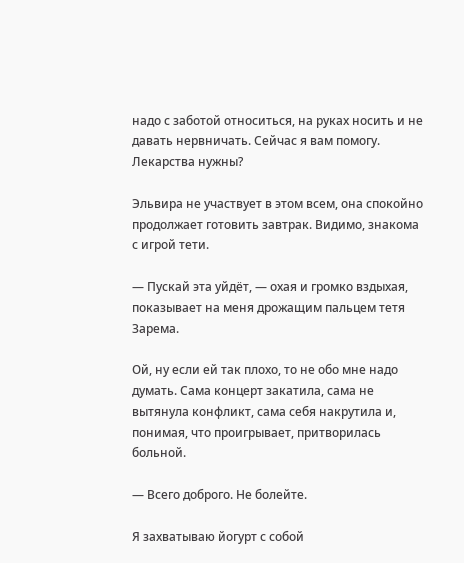надо с заботой относиться, на руках носить и не давать нервничать. Сейчас я вам помогу. Лекарства нужны?

Эльвира не участвует в этом всем, она спокойно продолжает готовить завтрак. Видимо, знакома с игрой тети.

— Пускай эта уйдёт, — охая и громко вздыхая, показывает на меня дрожащим пальцем тетя Зарема.

Ой, ну если ей так плохо, то не обо мне надо думать. Сама концерт закатила, сама не вытянула конфликт, сама себя накрутила и, понимая, что проигрывает, притворилась больной.

— Всего доброго. Не болейте.

Я захватываю йогурт с собой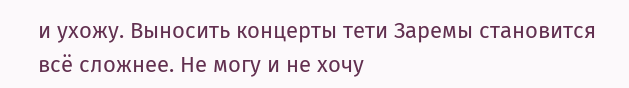и ухожу. Выносить концерты тети Заремы становится всё сложнее. Не могу и не хочу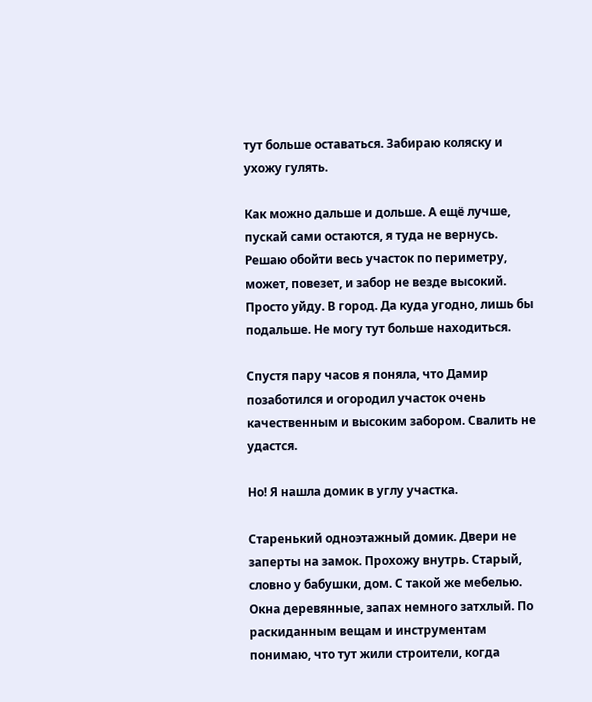тут больше оставаться. Забираю коляску и ухожу гулять.

Как можно дальше и дольше. А ещё лучше, пускай сами остаются, я туда не вернусь. Решаю обойти весь участок по периметру, может, повезет, и забор не везде высокий. Просто уйду. В город. Да куда угодно, лишь бы подальше. Не могу тут больше находиться.

Спустя пару часов я поняла, что Дамир позаботился и огородил участок очень качественным и высоким забором. Свалить не удастся.

Но! Я нашла домик в углу участка.

Старенький одноэтажный домик. Двери не заперты на замок. Прохожу внутрь. Старый, словно у бабушки, дом. С такой же мебелью. Окна деревянные, запах немного затхлый. По раскиданным вещам и инструментам понимаю, что тут жили строители, когда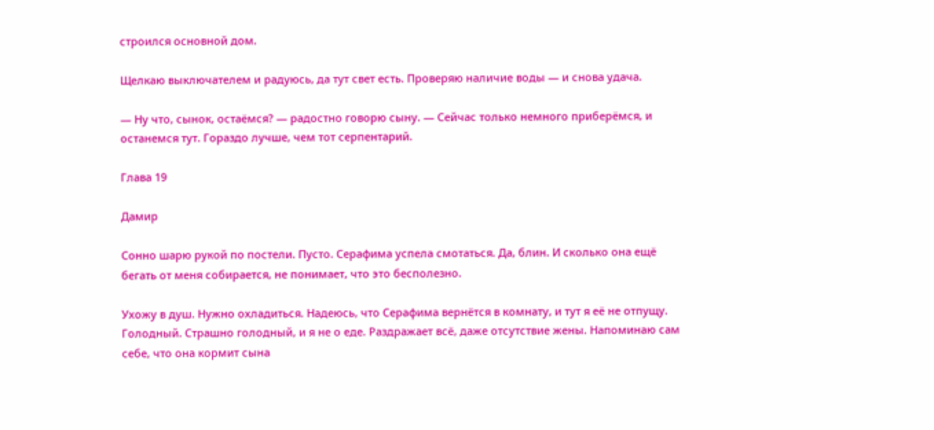строился основной дом.

Щелкаю выключателем и радуюсь, да тут свет есть. Проверяю наличие воды — и снова удача.

— Ну что, сынок, остаёмся? — радостно говорю сыну. — Сейчас только немного приберёмся, и останемся тут. Гораздо лучше, чем тот серпентарий.

Глава 19

Дамир

Сонно шарю рукой по постели. Пусто. Серафима успела смотаться. Да, блин. И сколько она ещё бегать от меня собирается, не понимает, что это бесполезно.

Ухожу в душ. Нужно охладиться. Надеюсь, что Серафима вернётся в комнату, и тут я её не отпущу. Голодный. Страшно голодный, и я не о еде. Раздражает всё, даже отсутствие жены. Напоминаю сам себе, что она кормит сына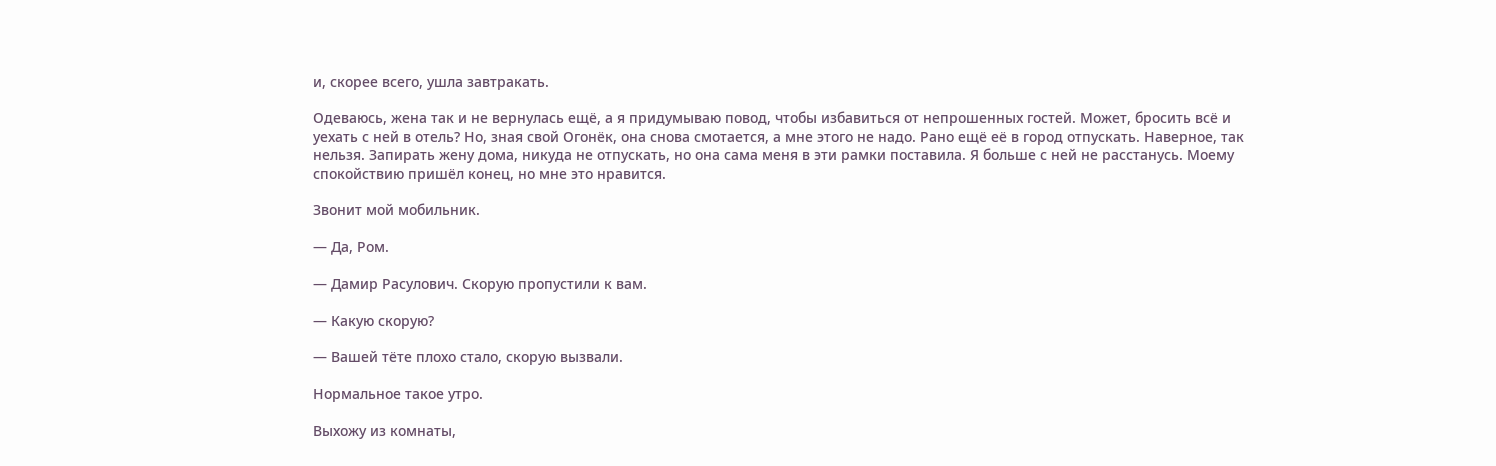и, скорее всего, ушла завтракать.

Одеваюсь, жена так и не вернулась ещё, а я придумываю повод, чтобы избавиться от непрошенных гостей. Может, бросить всё и уехать с ней в отель? Но, зная свой Огонёк, она снова смотается, а мне этого не надо. Рано ещё её в город отпускать. Наверное, так нельзя. Запирать жену дома, никуда не отпускать, но она сама меня в эти рамки поставила. Я больше с ней не расстанусь. Моему спокойствию пришёл конец, но мне это нравится.

Звонит мой мобильник.

— Да, Ром.

— Дамир Расулович. Скорую пропустили к вам.

— Какую скорую?

— Вашей тёте плохо стало, скорую вызвали.

Нормальное такое утро.

Выхожу из комнаты,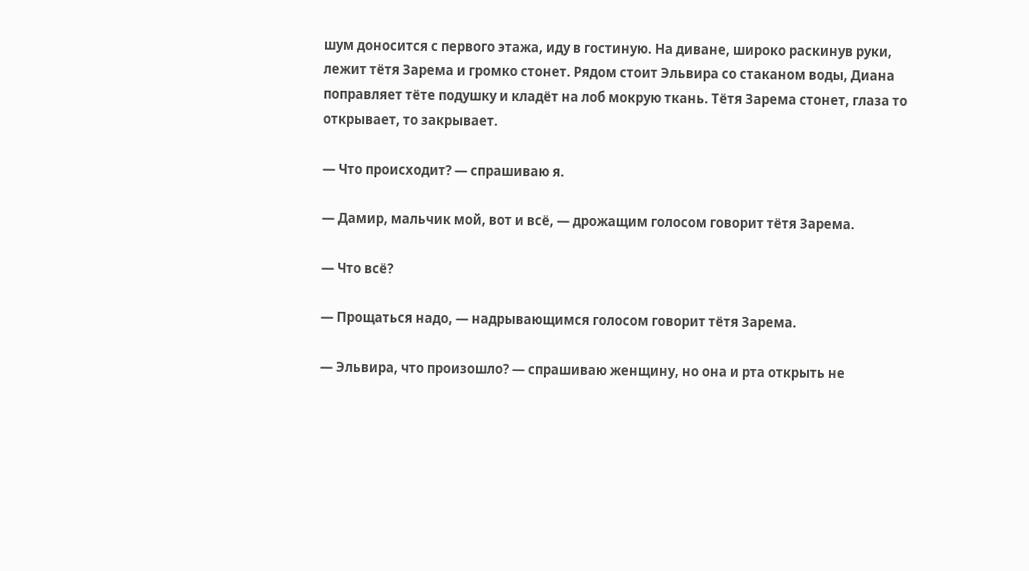шум доносится с первого этажа, иду в гостиную. На диване, широко раскинув руки, лежит тётя Зарема и громко стонет. Рядом стоит Эльвира со стаканом воды, Диана поправляет тёте подушку и кладёт на лоб мокрую ткань. Тётя Зарема стонет, глаза то открывает, то закрывает.

— Что происходит? — спрашиваю я.

— Дамир, мальчик мой, вот и всё, — дрожащим голосом говорит тётя Зарема.

— Что всё?

— Прощаться надо, — надрывающимся голосом говорит тётя Зарема.

— Эльвира, что произошло? — спрашиваю женщину, но она и рта открыть не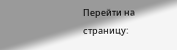Перейти на страницу: